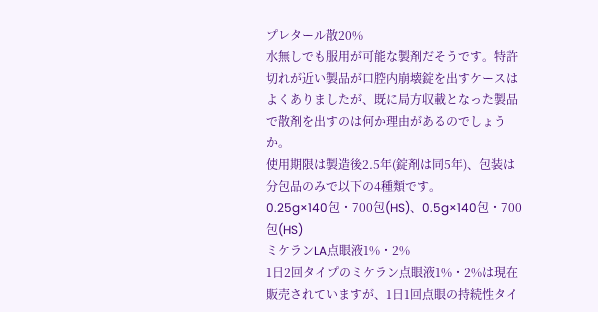プレタール散20%
水無しでも服用が可能な製剤だそうです。特許切れが近い製品が口腔内崩壊錠を出すケースはよくありましたが、既に局方収載となった製品で散剤を出すのは何か理由があるのでしょうか。
使用期限は製造後2.5年(錠剤は同5年)、包装は分包品のみで以下の4種類です。
0.25g×140包・700包(HS)、0.5g×140包・700包(HS)
ミケランLA点眼液1%・2%
1日2回タイプのミケラン点眼液1%・2%は現在販売されていますが、1日1回点眼の持続性タイ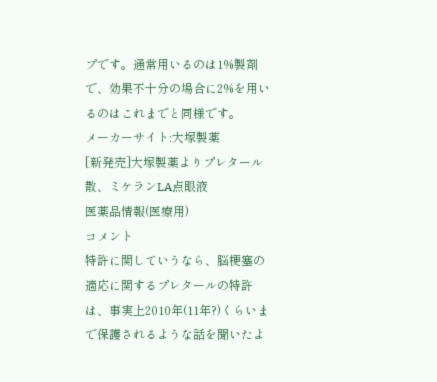プです。通常用いるのは1%製剤で、効果不十分の場合に2%を用いるのはこれまでと同様です。
メーカーサイト:大塚製薬
[新発売]大塚製薬よりプレタール散、ミケランLA点眼液
医薬品情報(医療用)
コメント
特許に関していうなら、脳梗塞の適応に関するプレタールの特許は、事実上2010年(11年?)くらいまで保護されるような話を聞いたよ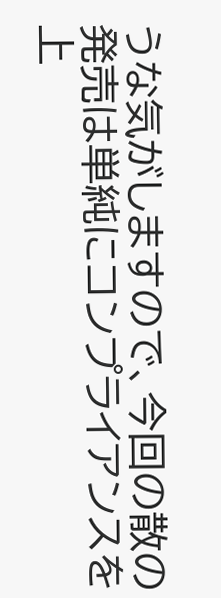うな気がしますので、今回の散の発売は単純にコンプライアンスを上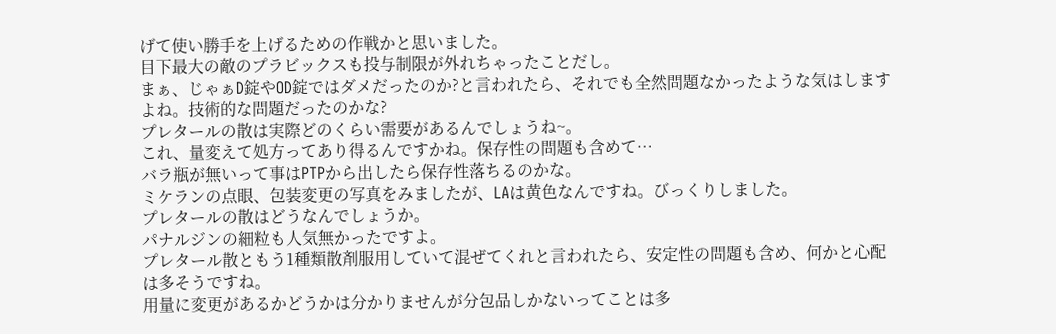げて使い勝手を上げるための作戦かと思いました。
目下最大の敵のプラビックスも投与制限が外れちゃったことだし。
まぁ、じゃぁD錠やOD錠ではダメだったのか?と言われたら、それでも全然問題なかったような気はしますよね。技術的な問題だったのかな?
プレタールの散は実際どのくらい需要があるんでしょうね~。
これ、量変えて処方ってあり得るんですかね。保存性の問題も含めて…
バラ瓶が無いって事はPTPから出したら保存性落ちるのかな。
ミケランの点眼、包装変更の写真をみましたが、LAは黄色なんですね。びっくりしました。
プレタールの散はどうなんでしょうか。
パナルジンの細粒も人気無かったですよ。
プレタール散ともう1種類散剤服用していて混ぜてくれと言われたら、安定性の問題も含め、何かと心配は多そうですね。
用量に変更があるかどうかは分かりませんが分包品しかないってことは多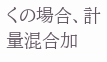くの場合、計量混合加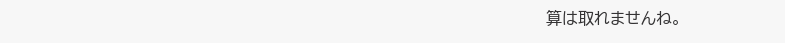算は取れませんね。